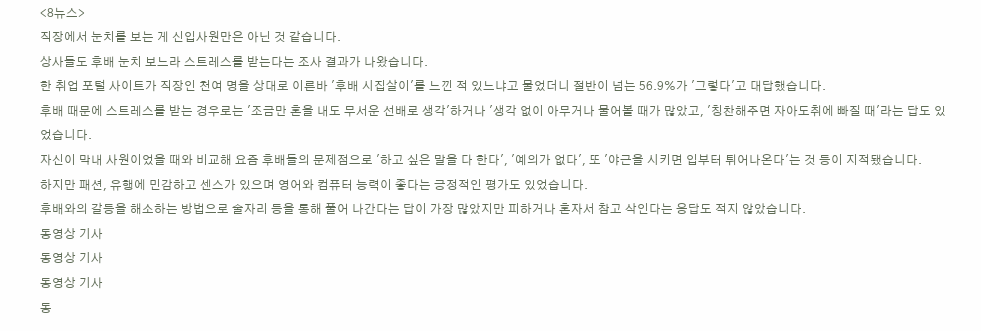<8뉴스>
직장에서 눈치를 보는 게 신입사원만은 아닌 것 같습니다.
상사들도 후배 눈치 보느라 스트레스를 받는다는 조사 결과가 나왔습니다.
한 취업 포털 사이트가 직장인 천여 명을 상대로 이른바 '후배 시집살이'를 느낀 적 있느냐고 물었더니 절반이 넘는 56.9%가 '그렇다'고 대답했습니다.
후배 때문에 스트레스를 받는 경우로는 '조금만 혼을 내도 무서운 선배로 생각'하거나 '생각 없이 아무거나 물어볼 때가 많았고, '칭찬해주면 자아도취에 빠질 때'라는 답도 있었습니다.
자신이 막내 사원이었을 때와 비교해 요즘 후배들의 문제점으로 '하고 싶은 말을 다 한다', '예의가 없다', 또 '야근을 시키면 입부터 튀어나온다'는 것 등이 지적됐습니다.
하지만 패션, 유행에 민감하고 센스가 있으며 영어와 컴퓨터 능력이 좋다는 긍정적인 평가도 있었습니다.
후배와의 갈등을 해소하는 방법으로 술자리 등을 통해 풀어 나간다는 답이 가장 많았지만 피하거나 혼자서 참고 삭인다는 응답도 적지 않았습니다.
동영상 기사
동영상 기사
동영상 기사
동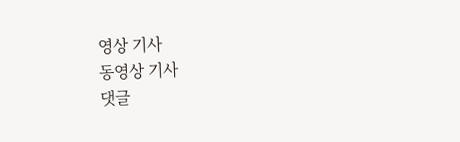영상 기사
동영상 기사
댓글